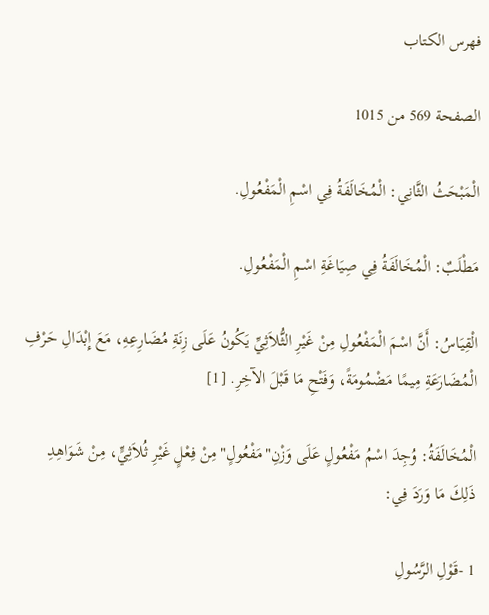فهرس الكتاب

الصفحة 569 من 1015

الْمَبْحَثُ الثَّانِي: الْمُخَالَفَةُ فِي اسْمِ الْمَفْعُولِ.

مَطْلَبٌ: الْمُخَالَفَةُ فِي صِيَاغَةِ اسْمِ الْمَفْعُولِ.

الْقِيَاسُ: أَنَّ اسْمَ الْمَفْعُولِ مِنْ غَيْرِ الثُّلاَثِيِّ يَكُونُ عَلَى زِنَةِ مُضَارِعِهِ، مَعَ إِبْدَالِ حَرْفِ الْمُضَارَعَةِ مِيمًا مَضْمُومَةً، وَفَتْحِ مَا قَبْلَ الآخِرِ. [1]

الْمُخَالَفَةُ: وُجِدَ اسْمُ مَفْعُولٍ عَلَى وَزْنِ"مَفْعُولٍ"مِنْ فِعْلٍ غَيْرِ ثُلاَثِيٍّ، مِنْ شَوَاهِدِ ذَلِكَ مَا وَرَدَ فِي:

1 -قَوْلِ الرَّسُولِ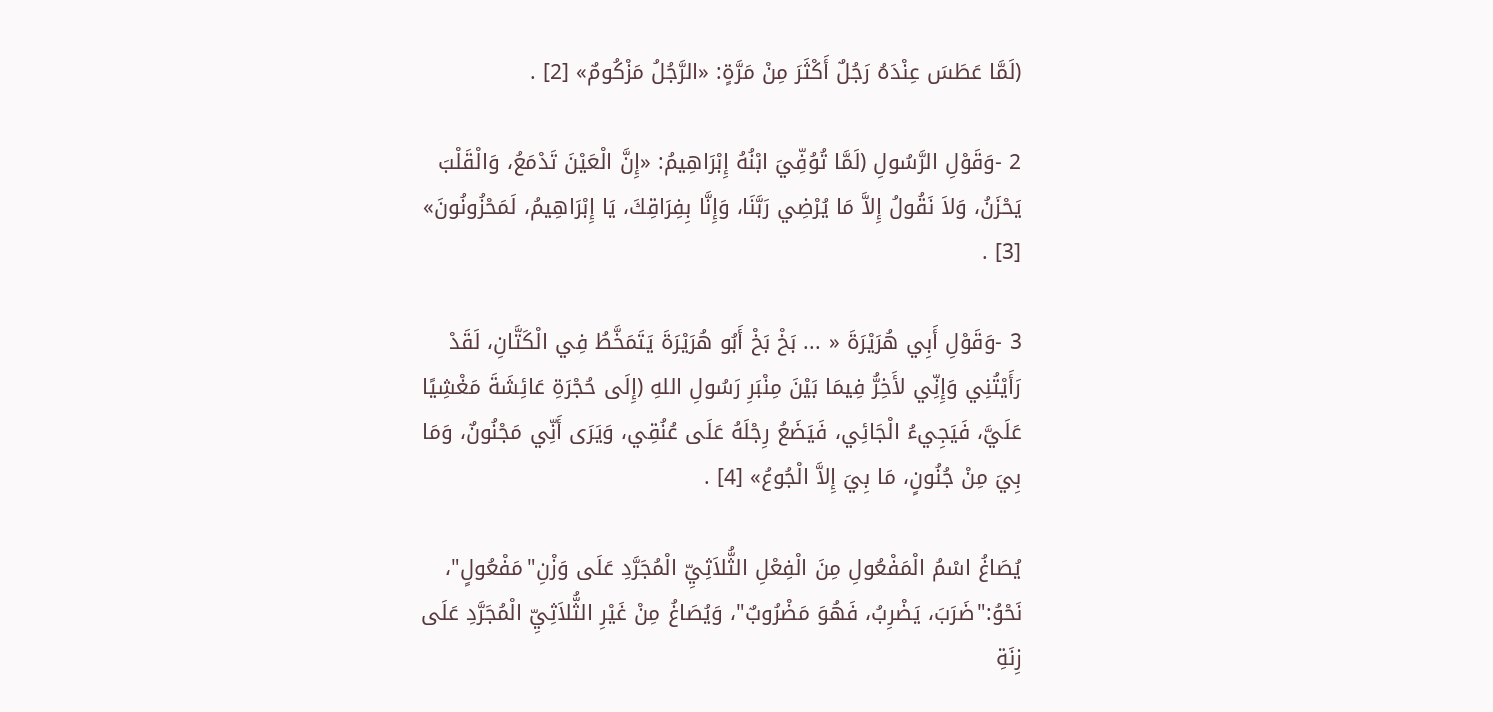(لَمَّا عَطَسَ عِنْدَهُ رَجُلٌ أَكْثَرَ مِنْ مَرَّةٍ: «الرَّجُلُ مَزْكُومٌ» [2] .

2 -وَقَوْلِ الرَّسُولِ (لَمَّا تُوُفِّيَ ابْنُهُ إِبْرَاهِيمُ: «إِنَّ الْعَيْنَ تَدْمَعُ، وَالْقَلْبَ يَحْزَنُ، وَلاَ نَقُولُ إِلاَّ مَا يُرْضِي رَبَّنَا، وَإِنَّا بِفِرَاقِكَ، يَا إِبْرَاهِيمُ، لَمَحْزُونُونَ» [3] .

3 -وَقَوْلِ أَبِي هُرَيْرَةَ « ... بَخْ بَخْ أَبُو هُرَيْرَةَ يَتَمَخَّطُ فِي الْكَتَّانِ، لَقَدْ رَأَيْتُنِي وَإِنِّي لأَخِرُّ فِيمَا بَيْنَ مِنْبَرِ رَسُولِ اللهِ (إِلَى حُجْرَةِ عَائِشَةَ مَغْشِيًا عَلَيَّ، فَيَجِيءُ الْجَائِي، فَيَضَعُ رِجْلَهُ عَلَى عُنُقِي، وَيَرَى أَنِّي مَجْنُونٌ، وَمَا بِيَ مِنْ جُنُونٍ، مَا بِيَ إِلاَّ الْجُوعُ» [4] .

يُصَاغُ اسْمُ الْمَفْعُولِ مِنَ الْفِعْلِ الثُّلاَثِيِّ الْمُجَرَّدِ عَلَى وَزْنِ"مَفْعُولٍ"، نَحْوُ:"ضَرَبَ، يَضْرِبُ، فَهُوَ مَضْرُوبٌ"، وَيُصَاغُ مِنْ غَيْرِ الثُّلاَثِيِّ الْمُجَرَّدِ عَلَى زِنَةِ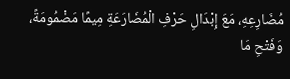مُضَارِعِهِ، مَعَ إِبْدَالِ حَرْفِ الْمُضَارَعَةِ مِيمًا مَضْمُومَةً، وَفَتْحِ مَا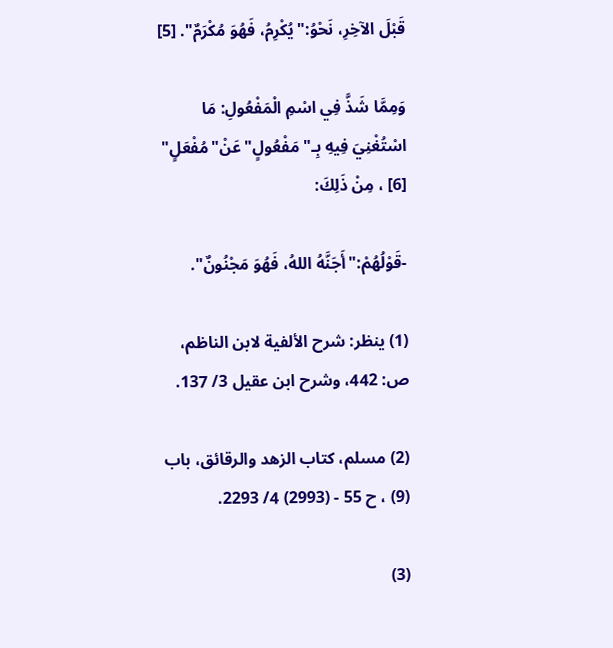قَبْلَ الآخِرِ، نَحْوُ:"يُكْرِمُ، فَهُوَ مُكْرَمٌ". [5]

وَمِمَّا شَذَّ فِي اسْمِ الْمَفْعُولِ: مَا اسْتُغْنِيَ فِيهِ بِـ"مَفْعُولٍ"عَنْ"مُفْعَلٍ" [6] ، مِنْ ذَلِكَ:

-قَوْلُهُمْ:"أَجَنَّهُ اللهُ، فَهُوَ مَجْنُونٌ".

(1) ينظر: شرح الألفية لابن الناظم، ص: 442، وشرح ابن عقيل 3/ 137.

(2) مسلم، كتاب الزهد والرقائق، باب (9) ، ح 55 - (2993) 4/ 2293.

(3)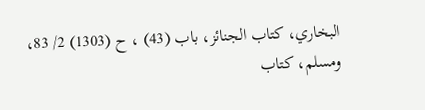البخاري، كتاب الجنائز، باب (43) ، ح (1303) 2/ 83، ومسلم، كتاب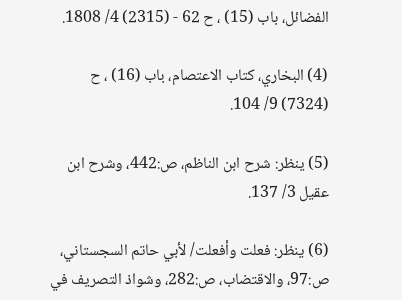الفضائل، باب (15) ، ح 62 - (2315) 4/ 1808.

(4) البخاري، كتاب الاعتصام، باب (16) ، ح (7324) 9/ 104.

(5) ينظر: شرح ابن الناظم، ص:442، وشرح ابن عقيل 3/ 137.

(6) ينظر: فعلت وأفعلت/ لأبي حاتم السجستاني، ص:97، والاقتضاب، ص:282، وشواذ التصريف في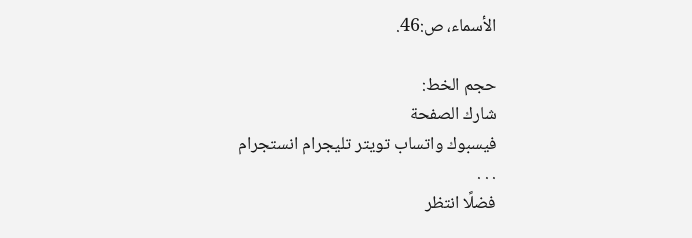الأسماء، ص:46.

حجم الخط:
شارك الصفحة
فيسبوك واتساب تويتر تليجرام انستجرام
. . .
فضلًا انتظر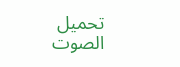تحميل الصوت